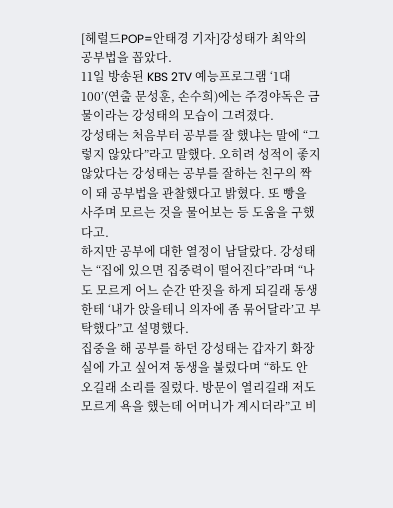[헤럴드POP=안태경 기자]강성태가 최악의 공부법을 꼽았다.
11일 방송된 KBS 2TV 예능프로그램 ‘1대100’(연출 문성훈, 손수희)에는 주경야독은 금물이라는 강성태의 모습이 그려졌다.
강성태는 처음부터 공부를 잘 했냐는 말에 “그렇지 않았다”라고 말했다. 오히려 성적이 좋지 않았다는 강성태는 공부를 잘하는 친구의 짝이 돼 공부법을 관찰했다고 밝혔다. 또 빵을 사주며 모르는 것을 물어보는 등 도움을 구했다고.
하지만 공부에 대한 열정이 남달랐다. 강성태는 “집에 있으면 집중력이 떨어진다”라며 “나도 모르게 어느 순간 딴짓을 하게 되길래 동생한테 ‘내가 앉을테니 의자에 좀 묶어달라’고 부탁했다”고 설명했다.
집중을 해 공부를 하던 강성태는 갑자기 화장실에 가고 싶어져 동생을 불렀다며 “하도 안 오길래 소리를 질렀다. 방문이 열리길래 저도 모르게 욕을 했는데 어머니가 계시더라”고 비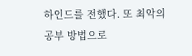하인드를 전했다. 또 최악의 공부 방법으로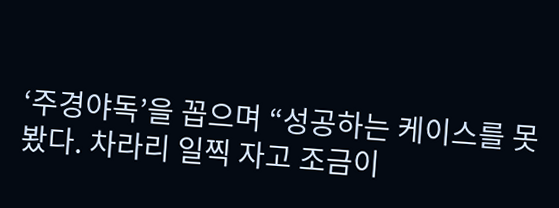‘주경야독’을 꼽으며 “성공하는 케이스를 못봤다. 차라리 일찍 자고 조금이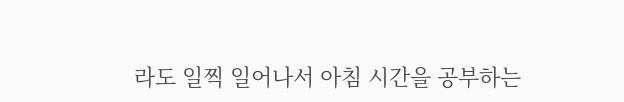라도 일찍 일어나서 아침 시간을 공부하는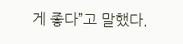게 좋다”고 말했다.